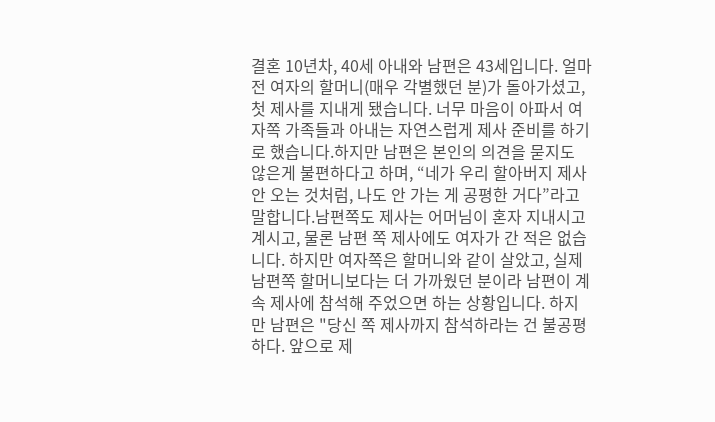결혼 10년차, 40세 아내와 남편은 43세입니다. 얼마 전 여자의 할머니(매우 각별했던 분)가 돌아가셨고, 첫 제사를 지내게 됐습니다. 너무 마음이 아파서 여자쪽 가족들과 아내는 자연스럽게 제사 준비를 하기로 했습니다.하지만 남편은 본인의 의견을 묻지도 않은게 불편하다고 하며, “네가 우리 할아버지 제사 안 오는 것처럼, 나도 안 가는 게 공평한 거다”라고 말합니다.남편쪽도 제사는 어머님이 혼자 지내시고 계시고, 물론 남편 쪽 제사에도 여자가 간 적은 없습니다. 하지만 여자쪽은 할머니와 같이 살았고, 실제 남편쪽 할머니보다는 더 가까웠던 분이라 남편이 계속 제사에 참석해 주었으면 하는 상황입니다. 하지만 남편은 "당신 쪽 제사까지 참석하라는 건 불공평하다. 앞으로 제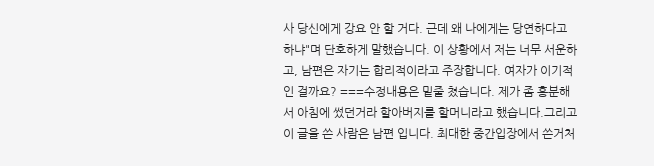사 당신에게 강요 안 할 거다. 근데 왜 나에게는 당연하다고 하냐"며 단호하게 말했습니다. 이 상황에서 저는 너무 서운하고, 남편은 자기는 합리적이라고 주장합니다. 여자가 이기적인 걸까요? ===수정내용은 밑줄 쳤습니다. 제가 좀 흥분해서 아침에 썼던거라 할아버지를 할머니라고 했습니다.그리고 이 글을 쓴 사람은 남편 입니다. 최대한 중간입장에서 쓴거처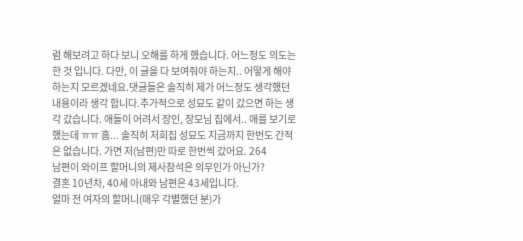럼 해보려고 하다 보니 오해를 하게 했습니다. 어느정도 의도는 한 것 입니다. 다만, 이 글을 다 보여줘야 하는지.. 어떻게 해야 하는지 모르겠네요.댓글들은 솔직히 제가 어느정도 생각했던 내용이라 생각 합니다.추가적으로 성묘도 같이 갔으면 하는 생각 갔습니다. 애들이 어려서 장인, 장모님 집에서.. 애를 보기로 했는데 ㅠㅠ 흠... 솔직히 저희집 성묘도 지금까지 한번도 간적은 없습니다. 가면 저(남편)만 따로 한번씩 갔어요. 264
남편이 와이프 할머니의 제사참석은 의무인가 아닌가?
결혼 10년차, 40세 아내와 남편은 43세입니다.
얼마 전 여자의 할머니(매우 각별했던 분)가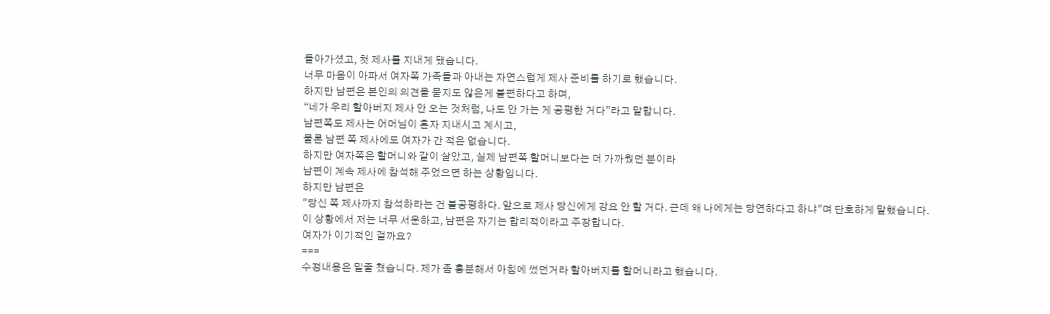돌아가셨고, 첫 제사를 지내게 됐습니다.
너무 마음이 아파서 여자쪽 가족들과 아내는 자연스럽게 제사 준비를 하기로 했습니다.
하지만 남편은 본인의 의견을 묻지도 않은게 불편하다고 하며,
“네가 우리 할아버지 제사 안 오는 것처럼, 나도 안 가는 게 공평한 거다”라고 말합니다.
남편쪽도 제사는 어머님이 혼자 지내시고 계시고,
물론 남편 쪽 제사에도 여자가 간 적은 없습니다.
하지만 여자쪽은 할머니와 같이 살았고, 실제 남편쪽 할머니보다는 더 가까웠던 분이라
남편이 계속 제사에 참석해 주었으면 하는 상황입니다.
하지만 남편은
"당신 쪽 제사까지 참석하라는 건 불공평하다. 앞으로 제사 당신에게 강요 안 할 거다. 근데 왜 나에게는 당연하다고 하냐"며 단호하게 말했습니다.
이 상황에서 저는 너무 서운하고, 남편은 자기는 합리적이라고 주장합니다.
여자가 이기적인 걸까요?
===
수정내용은 밑줄 쳤습니다. 제가 좀 흥분해서 아침에 썼던거라 할아버지를 할머니라고 했습니다.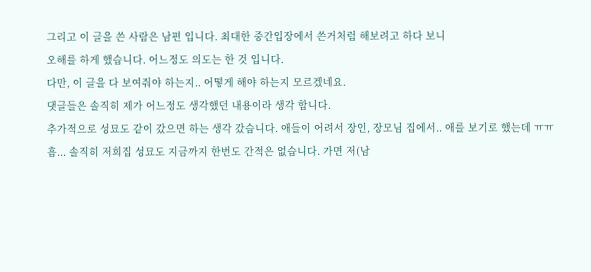그리고 이 글을 쓴 사람은 남편 입니다. 최대한 중간입장에서 쓴거처럼 해보려고 하다 보니
오해를 하게 했습니다. 어느정도 의도는 한 것 입니다.
다만, 이 글을 다 보여줘야 하는지.. 어떻게 해야 하는지 모르겠네요.
댓글들은 솔직히 제가 어느정도 생각했던 내용이라 생각 합니다.
추가적으로 성묘도 같이 갔으면 하는 생각 갔습니다. 애들이 어려서 장인, 장모님 집에서.. 애를 보기로 했는데 ㅠㅠ 흠... 솔직히 저희집 성묘도 지금까지 한번도 간적은 없습니다. 가면 저(남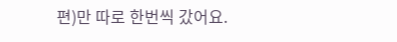편)만 따로 한번씩 갔어요.